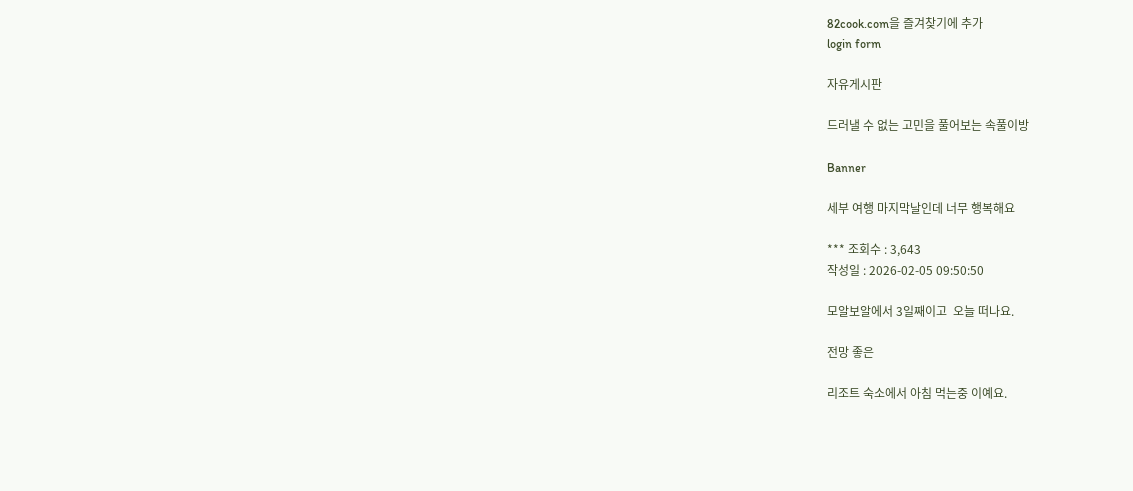82cook.com을 즐겨찾기에 추가
login form

자유게시판

드러낼 수 없는 고민을 풀어보는 속풀이방

Banner

세부 여행 마지막날인데 너무 행복해요

*** 조회수 : 3,643
작성일 : 2026-02-05 09:50:50

모알보알에서 3일째이고  오늘 떠나요.

전망 좋은

리조트 숙소에서 아침 먹는중 이예요.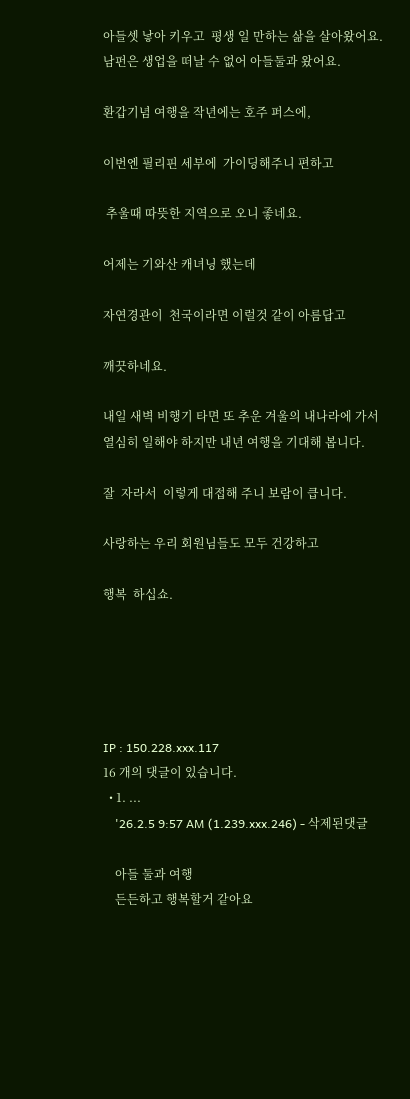아들셋 낳아 키우고  평생 일 만하는 삶을 살아왔어요. 남펀은 생업을 떠날 수 없어 아들둘과 왔어요.

환갑기념 여행을 작년에는 호주 퍼스에,

이번엔 필리핀 세부에  가이딩해주니 편하고

 추울때 따뜻한 지역으로 오니 좋네요.

어제는 기와산 캐녀닝 했는데

자연경관이  천국이라면 이럴것 같이 아름답고

깨끗하네요.

내일 새벽 비행기 타면 또 추운 겨울의 내나라에 가서 열심히 일해야 하지만 내년 여행을 기대해 봅니다.

잘  자라서  이렇게 대접해 주니 보람이 큽니다.

사랑하는 우리 회원님들도 모두 건강하고

행복  하십쇼.





IP : 150.228.xxx.117
16 개의 댓글이 있습니다.
  • 1. ...
    '26.2.5 9:57 AM (1.239.xxx.246) - 삭제된댓글

    아들 둘과 여행
    든든하고 행복할거 같아요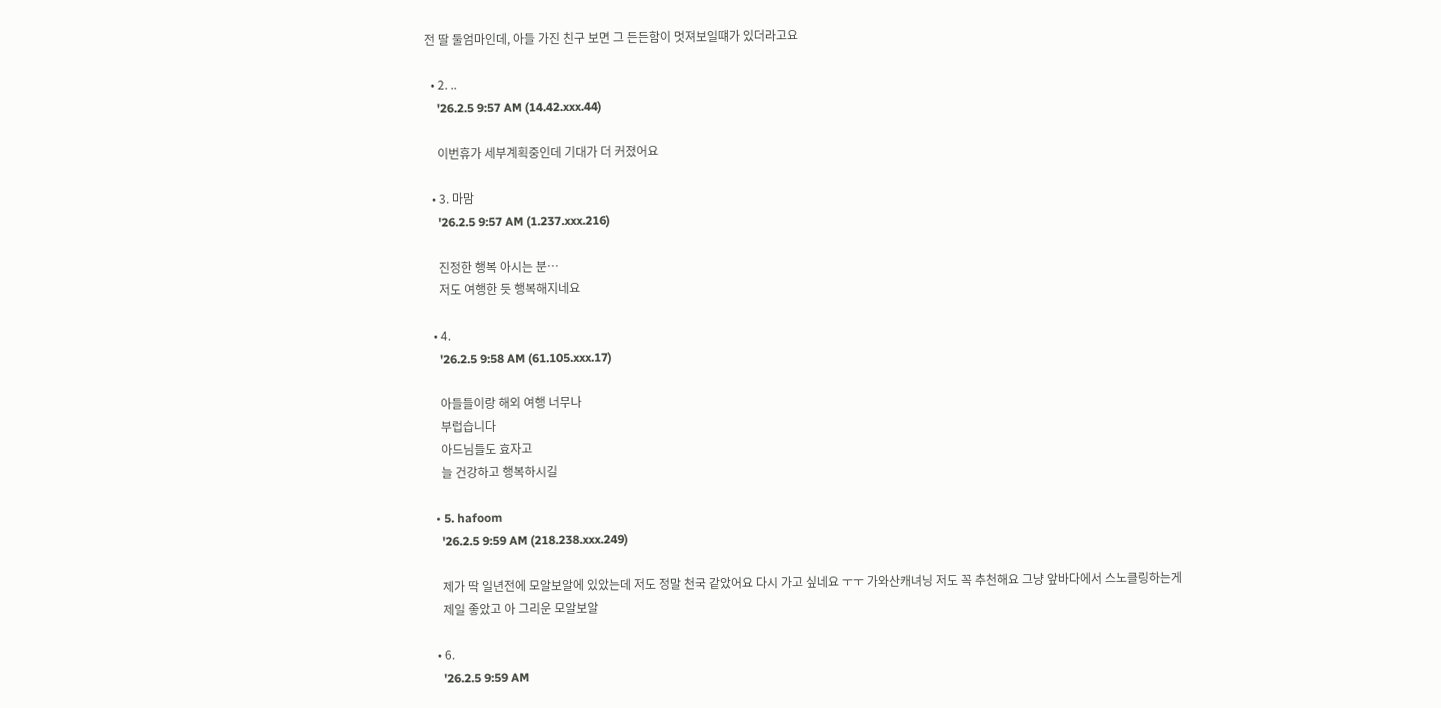전 딸 둘엄마인데, 아들 가진 친구 보면 그 든든함이 멋져보일떄가 있더라고요

  • 2. ..
    '26.2.5 9:57 AM (14.42.xxx.44)

    이번휴가 세부계획중인데 기대가 더 커졌어요

  • 3. 마맘
    '26.2.5 9:57 AM (1.237.xxx.216)

    진정한 행복 아시는 분…
    저도 여행한 듯 행복해지네요

  • 4.
    '26.2.5 9:58 AM (61.105.xxx.17)

    아들들이랑 해외 여행 너무나
    부럽습니다
    아드님들도 효자고
    늘 건강하고 행복하시길

  • 5. hafoom
    '26.2.5 9:59 AM (218.238.xxx.249)

    제가 딱 일년전에 모알보알에 있았는데 저도 정말 천국 같았어요 다시 가고 싶네요 ㅜㅜ 가와산캐녀닝 저도 꼭 추천해요 그냥 앞바다에서 스노클링하는게
    제일 좋았고 아 그리운 모알보알

  • 6.
    '26.2.5 9:59 AM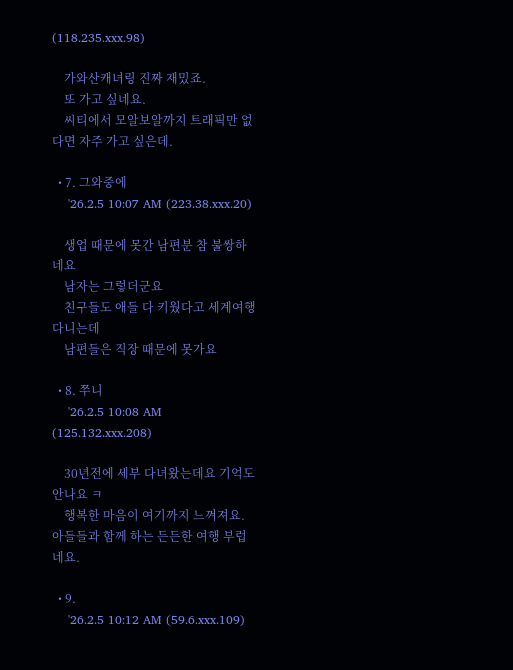(118.235.xxx.98)

    가와산캐녀링 진짜 재밌죠.
    또 가고 싶네요.
    씨티에서 모알보알까지 트래픽만 없다면 자주 가고 싶은데.

  • 7. 그와중에
    '26.2.5 10:07 AM (223.38.xxx.20)

    생업 때문에 못간 남편분 참 불쌍하네요
    남자는 그렇더군요
    친구들도 애들 다 키웠다고 세계여행 다니는데
    남편들은 직장 때문에 못가요

  • 8. 쭈니
    '26.2.5 10:08 AM (125.132.xxx.208)

    30년전에 세부 다녀왔는데요 기억도 안나요 ㅋ
    행복한 마음이 여기까지 느껴져요. 아들들과 함께 하는 든든한 여행 부럽네요.

  • 9.
    '26.2.5 10:12 AM (59.6.xxx.109)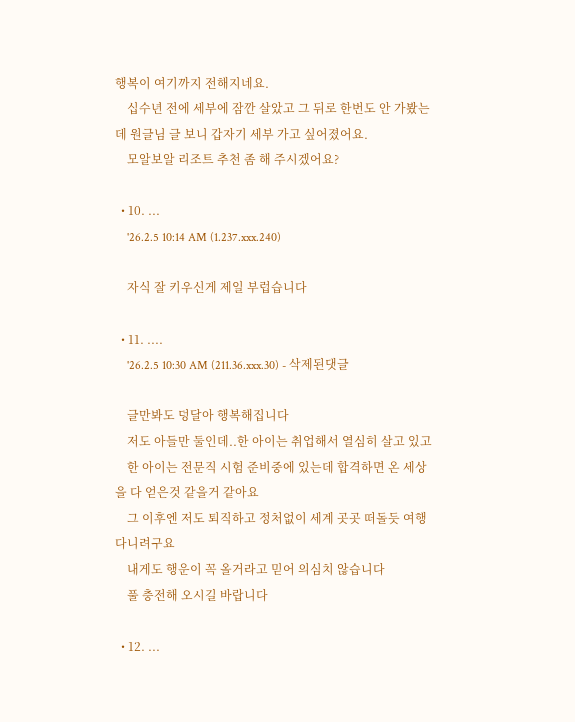행복이 여기까지 전해지네요.
    십수년 전에 세부에 잠깐 살았고 그 뒤로 한번도 안 가봤는데 원글님 글 보니 갑자기 세부 가고 싶어졌어요.
    모알보알 리조트 추천 좀 해 주시겠어요?

  • 10. ...
    '26.2.5 10:14 AM (1.237.xxx.240)

    자식 잘 키우신게 제일 부럽습니다

  • 11. ....
    '26.2.5 10:30 AM (211.36.xxx.30) - 삭제된댓글

    글만봐도 덩달아 행복해집니다
    저도 아들만 둘인데..한 아이는 취업해서 열심히 살고 있고
    한 아이는 전문직 시험 준비중에 있는데 합격하면 온 세상을 다 얻은것 같을거 같아요
    그 이후엔 저도 퇴직하고 정처없이 세계 곳곳 떠돌듯 여행다니려구요
    내게도 행운이 꼭 올거라고 믿어 의심치 않습니다
    풀 충전해 오시길 바랍니다

  • 12. ...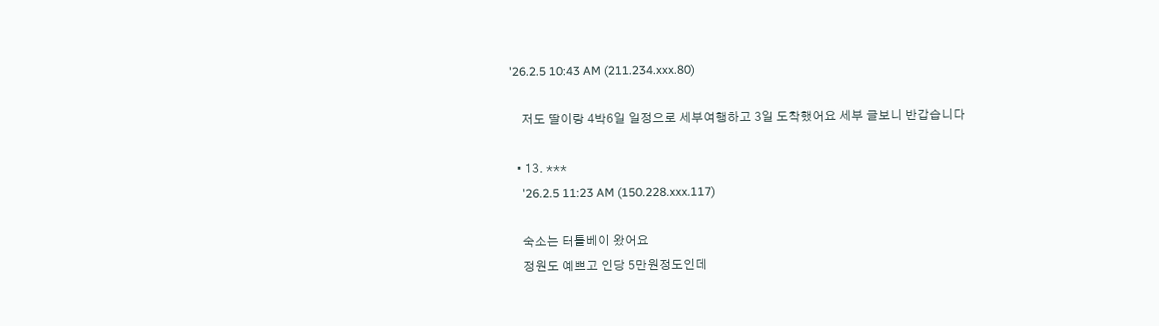'26.2.5 10:43 AM (211.234.xxx.80)

    저도 딸이랑 4박6일 일정으로 세부여행하고 3일 도착했어요 세부 글보니 반갑습니다

  • 13. ***
    '26.2.5 11:23 AM (150.228.xxx.117)

    숙소는 터틀베이 왔어요
    정원도 예쁘고 인당 5만원정도인데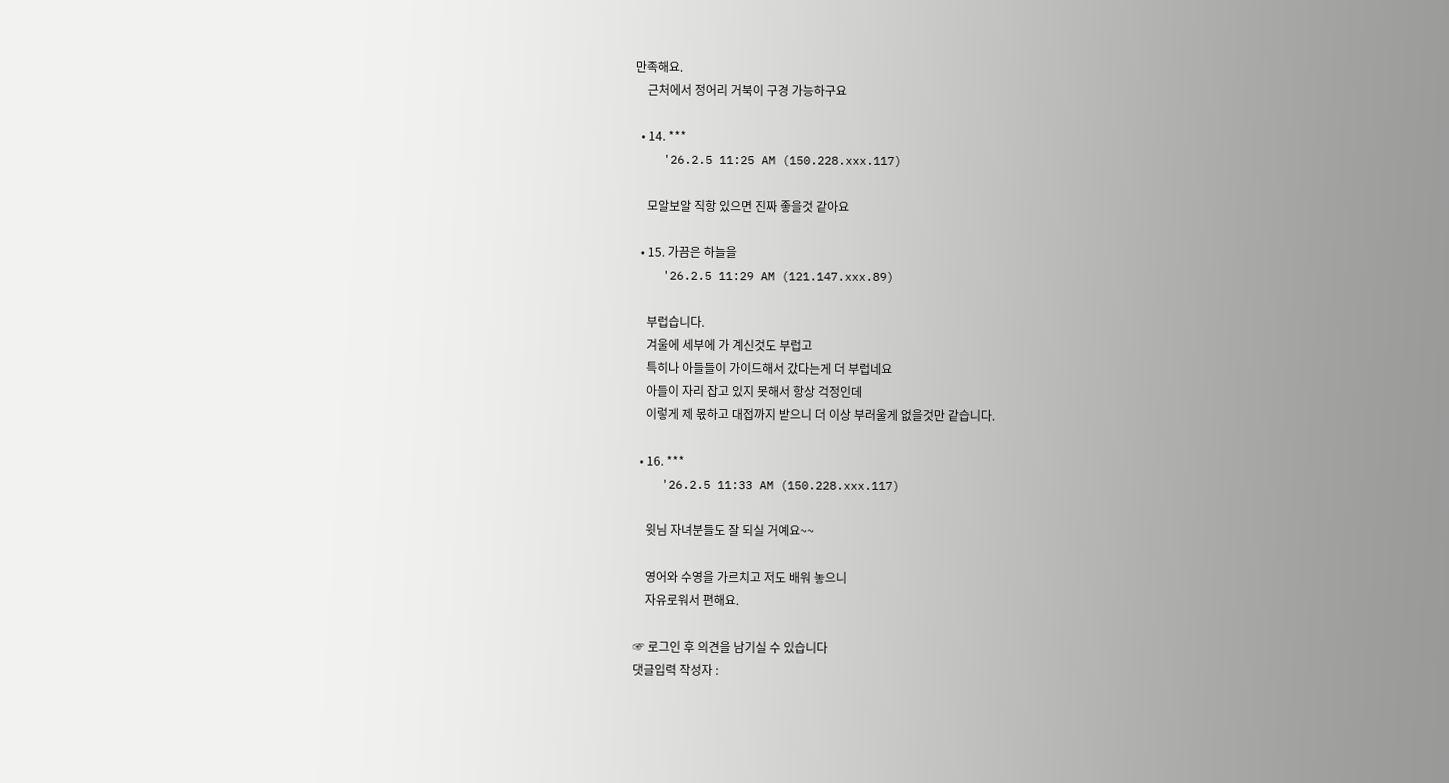만족해요.
    근처에서 정어리 거북이 구경 가능하구요

  • 14. ***
    '26.2.5 11:25 AM (150.228.xxx.117)

    모알보알 직항 있으면 진짜 좋을것 같아요

  • 15. 가끔은 하늘을
    '26.2.5 11:29 AM (121.147.xxx.89)

    부럽습니다.
    겨울에 세부에 가 계신것도 부럽고
    특히나 아들들이 가이드해서 갔다는게 더 부럽네요
    아들이 자리 잡고 있지 못해서 항상 걱정인데
    이렇게 제 몫하고 대접까지 받으니 더 이상 부러울게 없을것만 같습니다.

  • 16. ***
    '26.2.5 11:33 AM (150.228.xxx.117)

    윗님 자녀분들도 잘 되실 거예요~~

    영어와 수영을 가르치고 저도 배워 놓으니
    자유로워서 편해요.

☞ 로그인 후 의견을 남기실 수 있습니다
댓글입력 작성자 :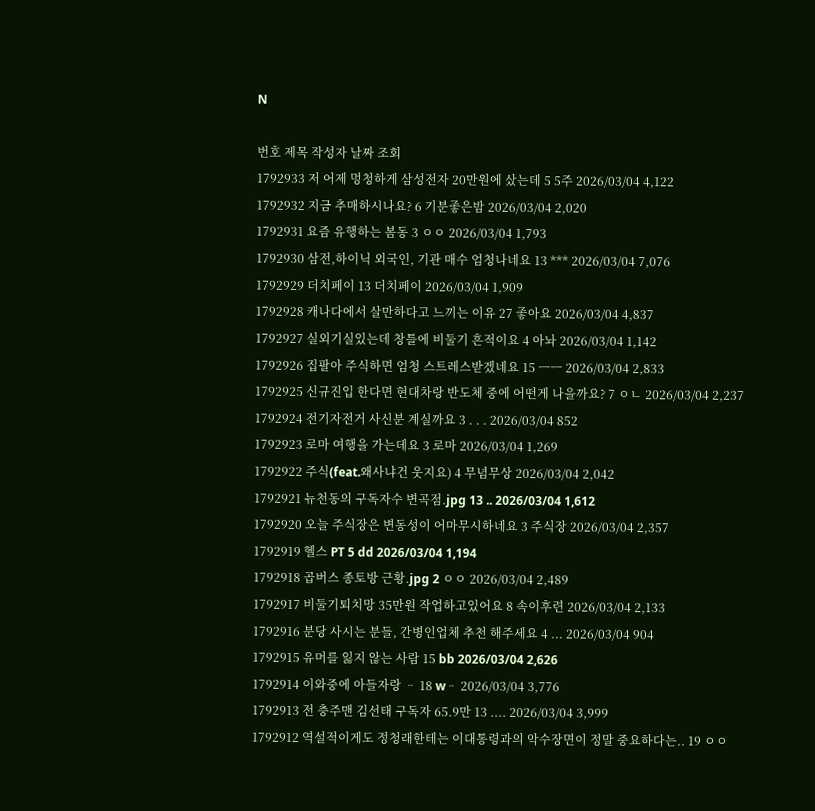N

번호 제목 작성자 날짜 조회
1792933 저 어제 멍청하게 삼성전자 20만원에 샀는데 5 5주 2026/03/04 4,122
1792932 지금 추매하시나요? 6 기분좋은밤 2026/03/04 2,020
1792931 요즘 유행하는 봄동 3 ㅇㅇ 2026/03/04 1,793
1792930 삼전,하이닉 외국인, 기관 매수 엄청나네요 13 *** 2026/03/04 7,076
1792929 더치페이 13 더치페이 2026/03/04 1,909
1792928 캐나다에서 살만하다고 느끼는 이유 27 좋아요 2026/03/04 4,837
1792927 실외기실있는데 창틀에 비둘기 흔적이요 4 아놔 2026/03/04 1,142
1792926 집팔아 주식하면 엄청 스트레스받겠네요 15 ㅡㅡ 2026/03/04 2,833
1792925 신규진입 한다면 현대차랑 반도체 중에 어떤게 나을까요? 7 ㅇㄴ 2026/03/04 2,237
1792924 전기자전거 사신분 계실까요 3 . . . 2026/03/04 852
1792923 로마 여행을 가는데요 3 로마 2026/03/04 1,269
1792922 주식(feat.왜사냐건 웃지요) 4 무념무상 2026/03/04 2,042
1792921 뉴천동의 구독자수 변곡점.jpg 13 .. 2026/03/04 1,612
1792920 오늘 주식장은 변동성이 어마무시하네요 3 주식장 2026/03/04 2,357
1792919 헬스 PT 5 dd 2026/03/04 1,194
1792918 곱버스 종토방 근황.jpg 2 ㅇㅇ 2026/03/04 2,489
1792917 비둘기퇴치망 35만원 작업하고있어요 8 속이후련 2026/03/04 2,133
1792916 분당 사시는 분들, 간병인업체 추천 해주세요 4 ... 2026/03/04 904
1792915 유머를 잃지 않는 사람 15 bb 2026/03/04 2,626
1792914 이와중에 아들자랑 ᆢ 18 wᆢ 2026/03/04 3,776
1792913 전 충주맨 김선태 구독자 65.9만 13 .... 2026/03/04 3,999
1792912 역설적이게도 정청래한테는 이대통령과의 악수장면이 정말 중요하다는.. 19 ㅇㅇ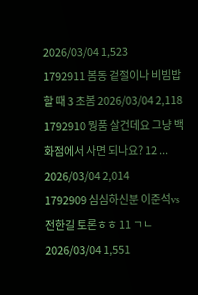2026/03/04 1,523
1792911 봄동 겉절이나 비빔밥 할 때 3 초봄 2026/03/04 2,118
1792910 뭥품 살건데요 그냥 백화점에서 사면 되나요? 12 ... 2026/03/04 2,014
1792909 심심하신분 이준석vs전한길 토론ㅎㅎ 11 ㄱㄴ 2026/03/04 1,551